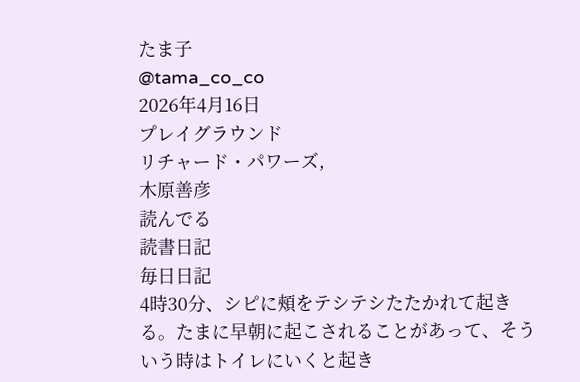たま子
@tama_co_co
2026年4月16日
プレイグラウンド
リチャード・パワーズ,
木原善彦
読んでる
読書日記
毎日日記
4時30分、シピに頰をテシテシたたかれて起きる。たまに早朝に起こされることがあって、そういう時はトイレにいくと起き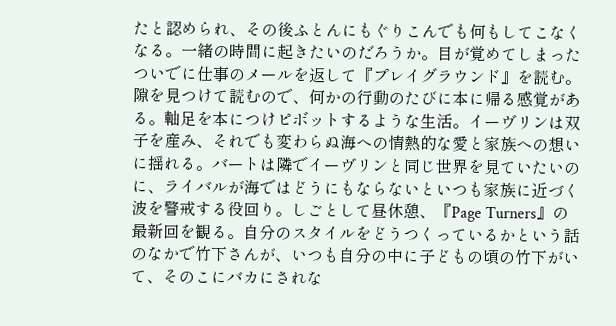たと認められ、その後ふとんにもぐりこんでも何もしてこなくなる。一緒の時間に起きたいのだろうか。目が覚めてしまったついでに仕事のメールを返して『プレイグラウンド』を読む。隙を見つけて読むので、何かの行動のたびに本に帰る感覚がある。軸足を本につけピボットするような生活。イーヴリンは双子を産み、それでも変わらぬ海への情熱的な愛と家族への想いに揺れる。バートは隣でイーヴリンと同じ世界を見ていたいのに、ライバルが海ではどうにもならないといつも家族に近づく波を警戒する役回り。しごとして昼休憩、『Page Turners』の最新回を観る。自分のスタイルをどうつくっているかという話のなかで竹下さんが、いつも自分の中に子どもの頃の竹下がいて、そのこにバカにされな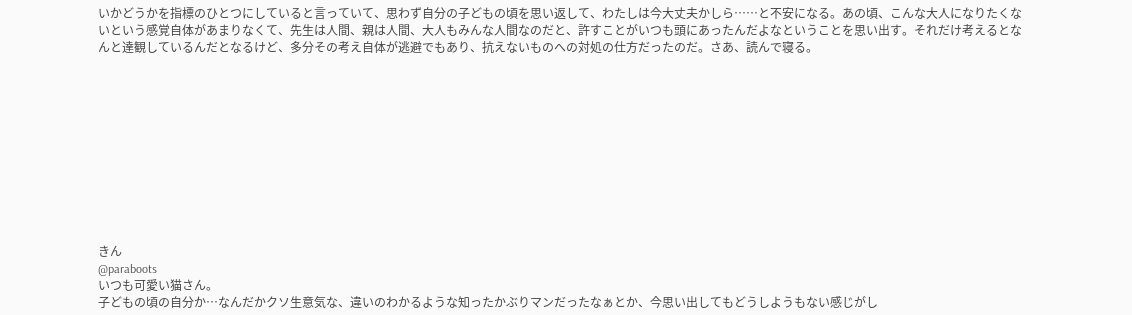いかどうかを指標のひとつにしていると言っていて、思わず自分の子どもの頃を思い返して、わたしは今大丈夫かしら……と不安になる。あの頃、こんな大人になりたくないという感覚自体があまりなくて、先生は人間、親は人間、大人もみんな人間なのだと、許すことがいつも頭にあったんだよなということを思い出す。それだけ考えるとなんと達観しているんだとなるけど、多分その考え自体が逃避でもあり、抗えないものへの対処の仕方だったのだ。さあ、読んで寝る。











きん
@paraboots
いつも可愛い猫さん。
子どもの頃の自分か…なんだかクソ生意気な、違いのわかるような知ったかぶりマンだったなぁとか、今思い出してもどうしようもない感じがし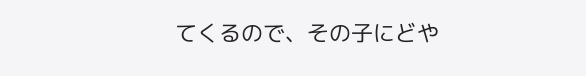てくるので、その子にどや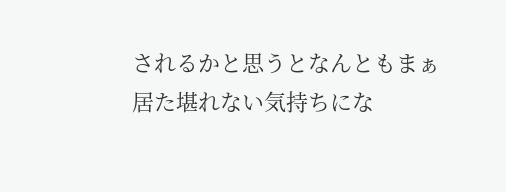されるかと思うとなんともまぁ居た堪れない気持ちにな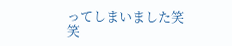ってしまいました笑笑